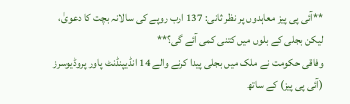**آئی پی پیز معاہدوں پر نظر ثانی: 137 ارب روپے کی سالانہ بچت کا دعویٰ، لیکن بجلی کے بلوں میں کتنی کمی آئے گی؟**
وفاقی حکومت نے ملک میں بجلی پیدا کرنے والے 14 انڈیپنڈنٹ پاور پروڈیوسرز (آئی پی پیز) کے ساتھ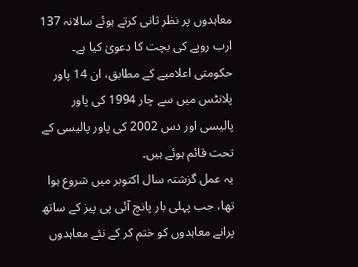معاہدوں پر نظر ثانی کرتے ہوئے سالانہ 137 ارب روپے کی بچت کا دعویٰ کیا ہے۔ حکومتی اعلامیے کے مطابق، ان 14 پاور پلانٹس میں سے چار 1994 کی پاور پالیسی اور دس 2002 کی پاور پالیسی کے تحت قائم ہوئے ہیں۔
یہ عمل گزشتہ سال اکتوبر میں شروع ہوا تھا، جب پہلی بار پانچ آئی پی پیز کے ساتھ پرانے معاہدوں کو ختم کر کے نئے معاہدوں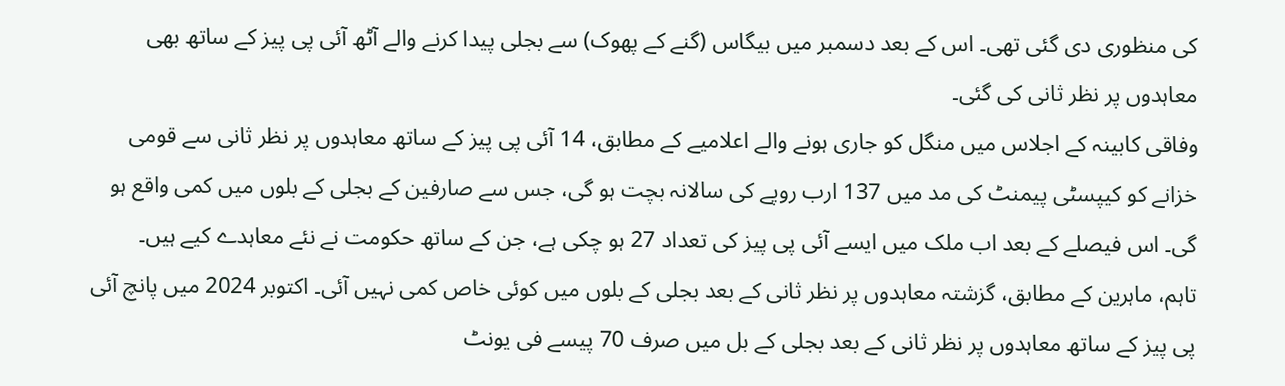کی منظوری دی گئی تھی۔ اس کے بعد دسمبر میں بیگاس (گنے کے پھوک) سے بجلی پیدا کرنے والے آٹھ آئی پی پیز کے ساتھ بھی معاہدوں پر نظر ثانی کی گئی۔
وفاقی کابینہ کے اجلاس میں منگل کو جاری ہونے والے اعلامیے کے مطابق، 14 آئی پی پیز کے ساتھ معاہدوں پر نظر ثانی سے قومی خزانے کو کیپسٹی پیمنٹ کی مد میں 137 ارب روپے کی سالانہ بچت ہو گی، جس سے صارفین کے بجلی کے بلوں میں کمی واقع ہو گی۔ اس فیصلے کے بعد اب ملک میں ایسے آئی پی پیز کی تعداد 27 ہو چکی ہے، جن کے ساتھ حکومت نے نئے معاہدے کیے ہیں۔
تاہم، ماہرین کے مطابق، گزشتہ معاہدوں پر نظر ثانی کے بعد بجلی کے بلوں میں کوئی خاص کمی نہیں آئی۔ اکتوبر 2024 میں پانچ آئی پی پیز کے ساتھ معاہدوں پر نظر ثانی کے بعد بجلی کے بل میں صرف 70 پیسے فی یونٹ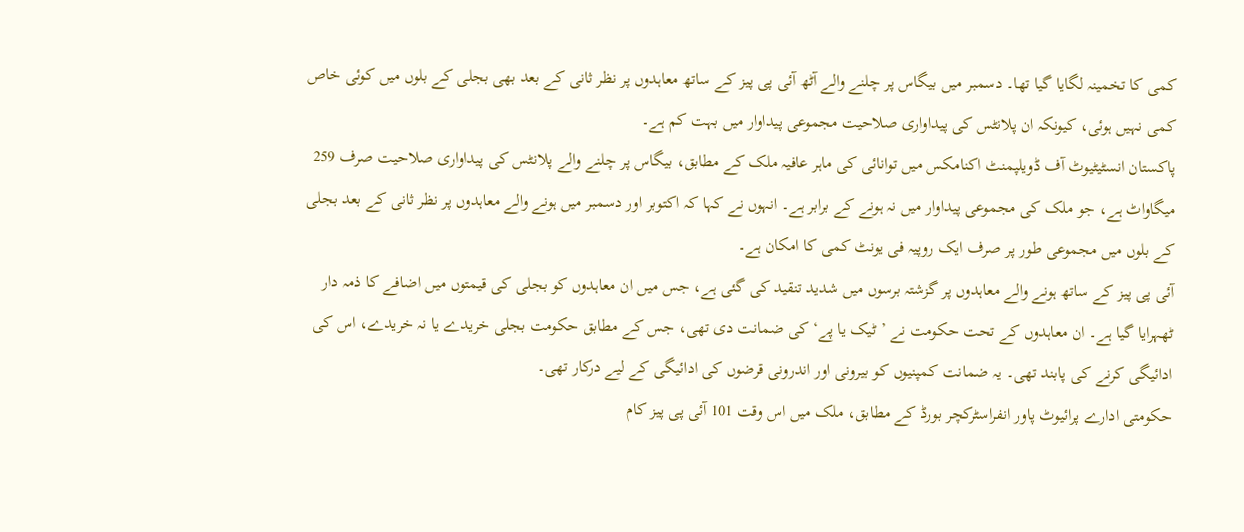کمی کا تخمینہ لگایا گیا تھا۔ دسمبر میں بیگاس پر چلنے والے آٹھ آئی پی پیز کے ساتھ معاہدوں پر نظر ثانی کے بعد بھی بجلی کے بلوں میں کوئی خاص کمی نہیں ہوئی، کیونکہ ان پلانٹس کی پیداواری صلاحیت مجموعی پیداوار میں بہت کم ہے۔
پاکستان انسٹیٹیوٹ آف ڈویلپمنٹ اکنامکس میں توانائی کی ماہر عافیہ ملک کے مطابق، بیگاس پر چلنے والے پلانٹس کی پیداواری صلاحیت صرف 259 میگاواٹ ہے، جو ملک کی مجموعی پیداوار میں نہ ہونے کے برابر ہے۔ انہوں نے کہا کہ اکتوبر اور دسمبر میں ہونے والے معاہدوں پر نظر ثانی کے بعد بجلی کے بلوں میں مجموعی طور پر صرف ایک روپیہ فی یونٹ کمی کا امکان ہے۔
آئی پی پیز کے ساتھ ہونے والے معاہدوں پر گزشتہ برسوں میں شدید تنقید کی گئی ہے، جس میں ان معاہدوں کو بجلی کی قیمتوں میں اضافے کا ذمہ دار ٹھہرایا گیا ہے۔ ان معاہدوں کے تحت حکومت نے ’ٹیک یا پے‘ کی ضمانت دی تھی، جس کے مطابق حکومت بجلی خریدے یا نہ خریدے، اس کی ادائیگی کرنے کی پابند تھی۔ یہ ضمانت کمپنیوں کو بیرونی اور اندرونی قرضوں کی ادائیگی کے لیے درکار تھی۔
حکومتی ادارے پرائیوٹ پاور انفراسٹرکچر بورڈ کے مطابق، ملک میں اس وقت 101 آئی پی پیز کام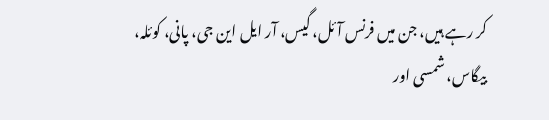کر رہے ہیں، جن میں فرنس آئل، گیس، آر ایل این جی، پانی، کوئلہ، بیگاس، شمسی اور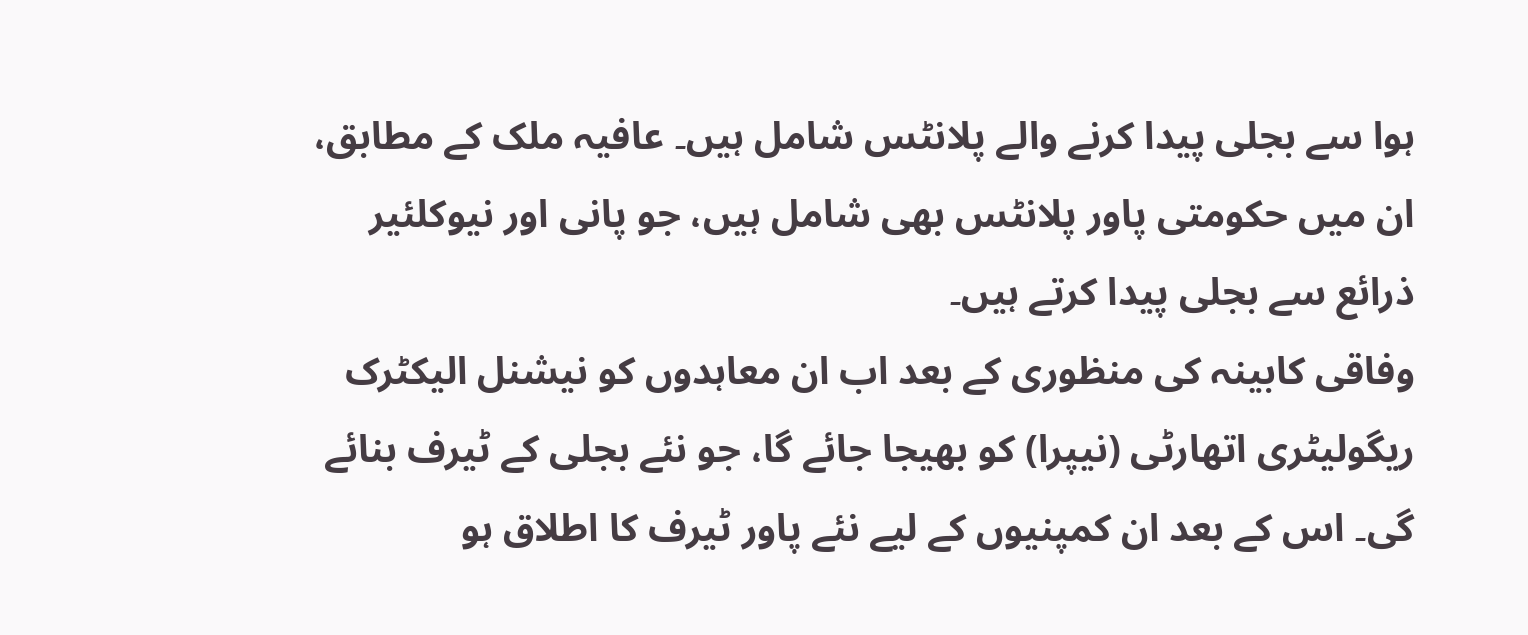ہوا سے بجلی پیدا کرنے والے پلانٹس شامل ہیں۔ عافیہ ملک کے مطابق، ان میں حکومتی پاور پلانٹس بھی شامل ہیں، جو پانی اور نیوکلئیر ذرائع سے بجلی پیدا کرتے ہیں۔
وفاقی کابینہ کی منظوری کے بعد اب ان معاہدوں کو نیشنل الیکٹرک ریگولیٹری اتھارٹی (نیپرا) کو بھیجا جائے گا، جو نئے بجلی کے ٹیرف بنائے گی۔ اس کے بعد ان کمپنیوں کے لیے نئے پاور ٹیرف کا اطلاق ہو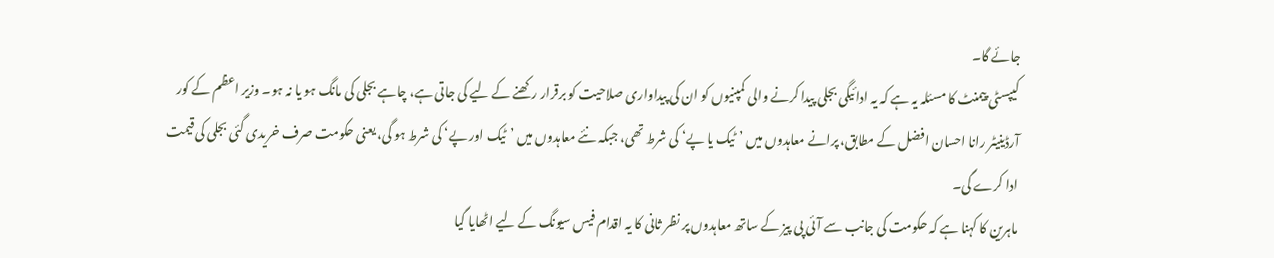جائے گا۔
کیپسٹی پیمنٹ کا مسئلہ یہ ہے کہ یہ ادائیگی بجلی پیدا کرنے والی کمپنیوں کو ان کی پیداواری صلاحیت کو برقرار رکھنے کے لیے کی جاتی ہے، چاہے بجلی کی مانگ ہو یا نہ ہو۔ وزیر اعظم کے کور آرڈینیٹر رانا احسان افضل کے مطابق، پرانے معاہدوں میں ’ٹیک یا پے‘ کی شرط تھی، جبکہ نئے معاہدوں میں ’ٹیک اور پے‘ کی شرط ہو گی، یعنی حکومت صرف خریدی گئی بجلی کی قیمت ادا کرے گی۔
ماہرین کا کہنا ہے کہ حکومت کی جانب سے آئی پی پیز کے ساتھ معاہدوں پر نظر ثانی کا یہ اقدام فیس سیونگ کے لیے اٹھایا گیا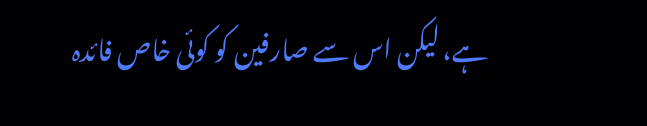ہے، لیکن اس سے صارفین کو کوئی خاص فائدہ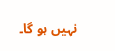نہیں ہو گا۔